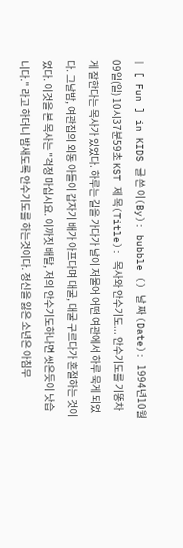| [ Fun ] in KIDS 글 쓴 이(By): bubble () 날 짜 (Date): 1994년10월09일(일) 10시37분59초 KST 제 목(Title): 목사와 안수기도... 안수기도를 기똥차게 잘한다는 목사가 있었다. 하루는 길을 가다가 날이 저물어 어떤 여관에서 하루 묵게 되었다. 그날밤, 여관집의 외동 아들이 갑자기 배가 아프다며 대굴, 대굴 구르다가 혼절하는 것이었다. 이것을 본 목사는 "걱정 마십시요. 이까짓 배탈, 저의 안수기도하나면 씻은듯이 낫습니다." 라고 하더니 밤새도록 안수기도를 하는것이다. 정신을 잃은 소년은 아침무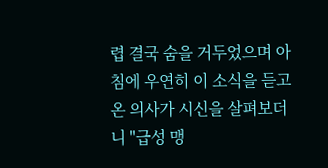렵 결국 숨을 거두었으며 아침에 우연히 이 소식을 듣고 온 의사가 시신을 살펴보더니 "급성 맹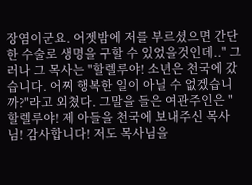장염이군요. 어젯밤에 저를 부르셨으면 간단한 수술로 생명을 구할 수 있었을것인데.." 그러나 그 목사는 "할렐루야! 소년은 천국에 갔습니다. 어찌 행복한 일이 아닐 수 없겠습니까?"라고 외쳤다. 그말을 들은 여관주인은 "할렐루야! 제 아들을 천국에 보내주신 목사님! 감사합니다! 저도 목사님을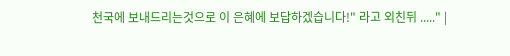천국에 보내드리는것으로 이 은혜에 보답하겠습니다!" 라고 외친뒤 ....." |